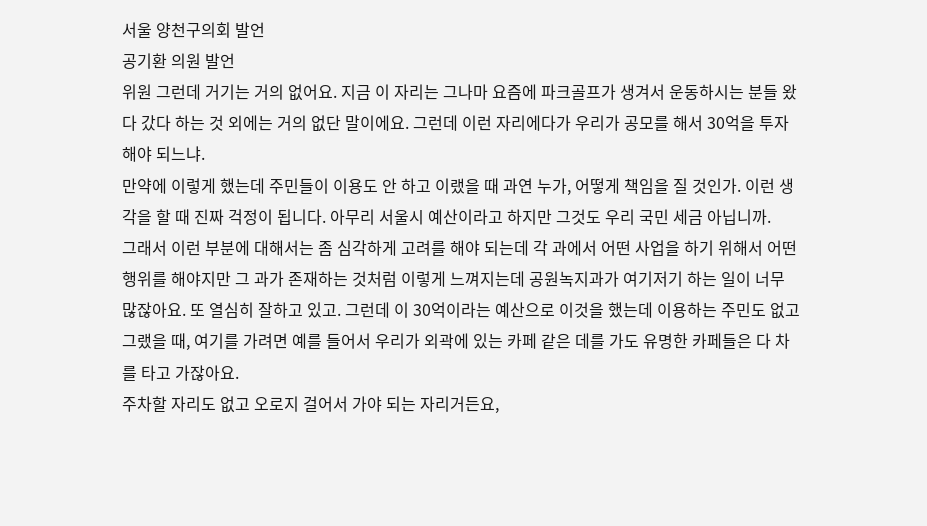서울 양천구의회 발언
공기환 의원 발언
위원 그런데 거기는 거의 없어요. 지금 이 자리는 그나마 요즘에 파크골프가 생겨서 운동하시는 분들 왔다 갔다 하는 것 외에는 거의 없단 말이에요. 그런데 이런 자리에다가 우리가 공모를 해서 30억을 투자해야 되느냐.
만약에 이렇게 했는데 주민들이 이용도 안 하고 이랬을 때 과연 누가, 어떻게 책임을 질 것인가. 이런 생각을 할 때 진짜 걱정이 됩니다. 아무리 서울시 예산이라고 하지만 그것도 우리 국민 세금 아닙니까.
그래서 이런 부분에 대해서는 좀 심각하게 고려를 해야 되는데 각 과에서 어떤 사업을 하기 위해서 어떤 행위를 해야지만 그 과가 존재하는 것처럼 이렇게 느껴지는데 공원녹지과가 여기저기 하는 일이 너무 많잖아요. 또 열심히 잘하고 있고. 그런데 이 30억이라는 예산으로 이것을 했는데 이용하는 주민도 없고 그랬을 때, 여기를 가려면 예를 들어서 우리가 외곽에 있는 카페 같은 데를 가도 유명한 카페들은 다 차를 타고 가잖아요.
주차할 자리도 없고 오로지 걸어서 가야 되는 자리거든요,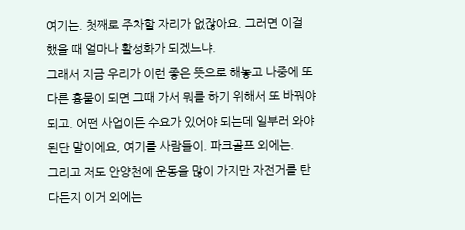여기는. 첫째로 주차할 자리가 없잖아요. 그러면 이걸 했을 때 얼마나 활성화가 되겠느냐.
그래서 지금 우리가 이런 좋은 뜻으로 해놓고 나중에 또 다른 흉물이 되면 그때 가서 뭐를 하기 위해서 또 바꿔야 되고. 어떤 사업이든 수요가 있어야 되는데 일부러 와야 된단 말이에요, 여기를 사람들이. 파크골프 외에는.
그리고 저도 안양천에 운동을 많이 가지만 자전거를 탄다든지 이거 외에는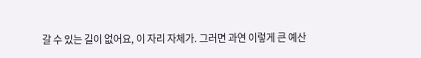갈 수 있는 길이 없어요, 이 자리 자체가. 그러면 과연 이렇게 큰 예산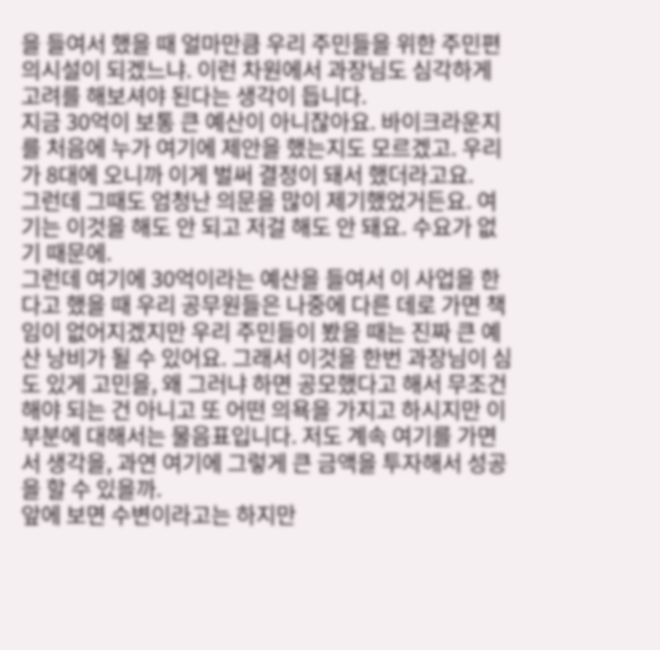을 들여서 했을 때 얼마만큼 우리 주민들을 위한 주민편의시설이 되겠느냐. 이런 차원에서 과장님도 심각하게 고려를 해보셔야 된다는 생각이 듭니다.
지금 30억이 보통 큰 예산이 아니잖아요. 바이크라운지를 처음에 누가 여기에 제안을 했는지도 모르겠고. 우리가 8대에 오니까 이게 벌써 결정이 돼서 했더라고요.
그런데 그때도 엄청난 의문을 많이 제기했었거든요. 여기는 이것을 해도 안 되고 저걸 해도 안 돼요. 수요가 없기 때문에.
그런데 여기에 30억이라는 예산을 들여서 이 사업을 한다고 했을 때 우리 공무원들은 나중에 다른 데로 가면 책임이 없어지겠지만 우리 주민들이 봤을 때는 진짜 큰 예산 낭비가 될 수 있어요. 그래서 이것을 한번 과장님이 심도 있게 고민을, 왜 그러냐 하면 공모했다고 해서 무조건 해야 되는 건 아니고 또 어떤 의욕을 가지고 하시지만 이 부분에 대해서는 물음표입니다. 저도 계속 여기를 가면서 생각을, 과연 여기에 그렇게 큰 금액을 투자해서 성공을 할 수 있을까.
앞에 보면 수변이라고는 하지만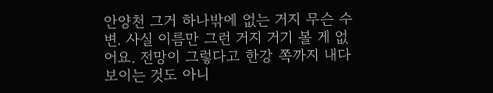안양천 그거 하나밖에 없는 거지 무슨 수변. 사실 이름만 그런 거지 거기 볼 게 없어요. 전망이 그렇다고 한강 쪽까지 내다보이는 것도 아니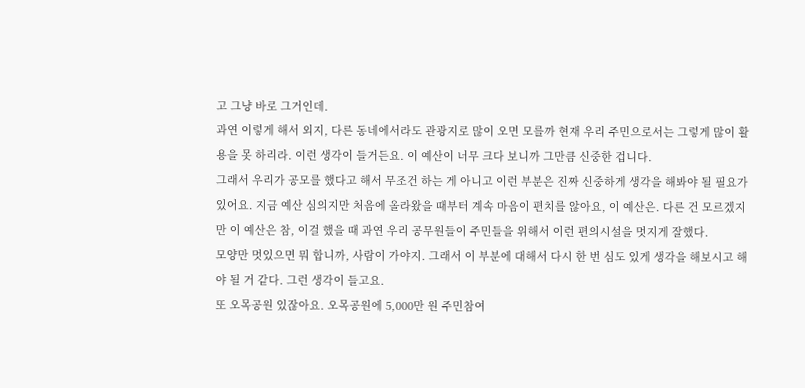고 그냥 바로 그거인데.
과연 이렇게 해서 외지, 다른 동네에서라도 관광지로 많이 오면 모를까 현재 우리 주민으로서는 그렇게 많이 활용을 못 하리라. 이런 생각이 들거든요. 이 예산이 너무 크다 보니까 그만큼 신중한 겁니다.
그래서 우리가 공모를 했다고 해서 무조건 하는 게 아니고 이런 부분은 진짜 신중하게 생각을 해봐야 될 필요가 있어요. 지금 예산 심의지만 처음에 올라왔을 때부터 계속 마음이 편치를 않아요, 이 예산은. 다른 건 모르겠지만 이 예산은 참, 이걸 했을 때 과연 우리 공무원들이 주민들을 위해서 이런 편의시설을 멋지게 잘했다.
모양만 멋있으면 뭐 합니까, 사람이 가야지. 그래서 이 부분에 대해서 다시 한 번 심도 있게 생각을 해보시고 해야 될 거 같다. 그런 생각이 들고요.
또 오목공원 있잖아요. 오목공원에 5,000만 원 주민참여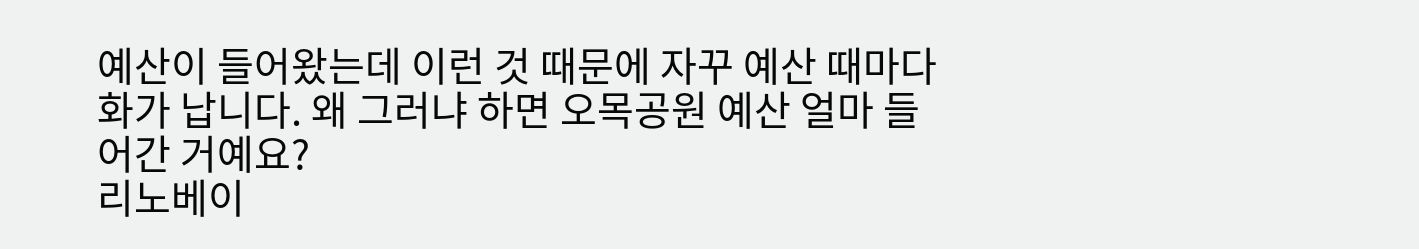예산이 들어왔는데 이런 것 때문에 자꾸 예산 때마다 화가 납니다. 왜 그러냐 하면 오목공원 예산 얼마 들어간 거예요?
리노베이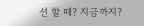션 할 때? 지금까지?